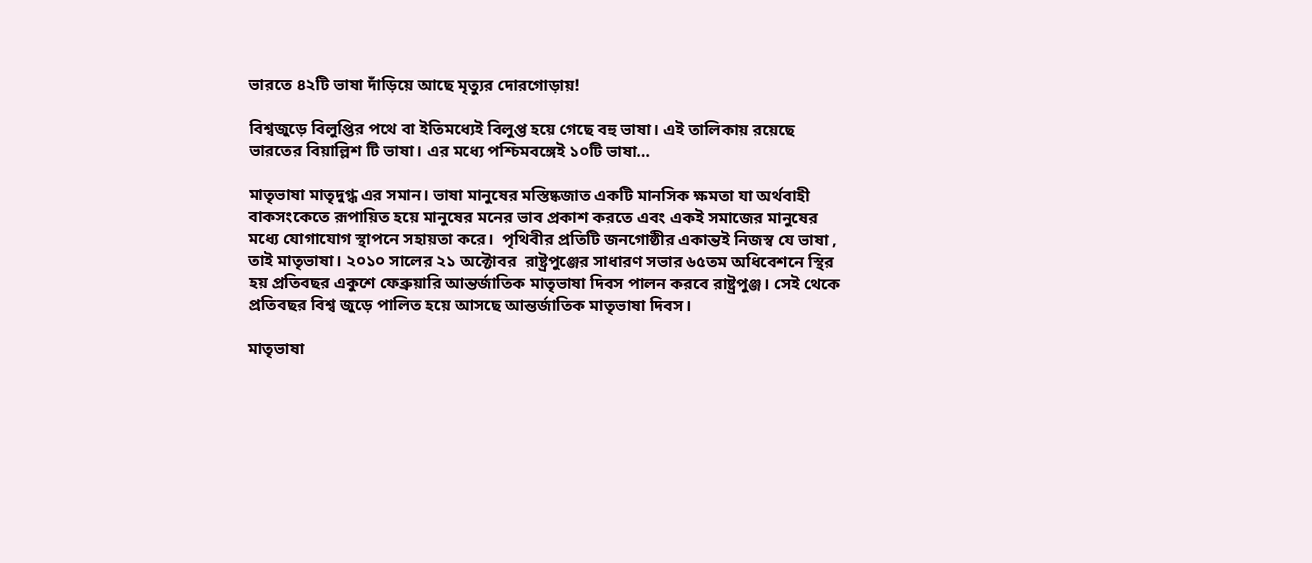ভারতে ৪২টি ভাষা দাঁড়িয়ে আছে মৃত্যুর দোরগোড়ায়!

বিশ্বজুড়ে বিলুপ্তির পথে বা ইতিমধ্যেই বিলুপ্ত হয়ে গেছে বহু ভাষা। এই তালিকায় রয়েছে ভারতের বিয়াল্লিশ টি ভাষা। এর মধ্যে পশ্চিমবঙ্গেই ১০টি ভাষা…

মাতৃভাষা মাতৃদুগ্ধ এর সমান। ভাষা মানুষের মস্তিষ্কজাত একটি মানসিক ক্ষমতা যা অর্থবাহী বাকসংকেতে রূপায়িত হয়ে মানুষের মনের ভাব প্রকাশ করতে এবং একই সমাজের মানুষের মধ্যে যোগাযোগ স্থাপনে সহায়তা করে।  পৃথিবীর প্রতিটি জনগোষ্ঠীর একান্তই নিজস্ব যে ভাষা , তাই মাতৃভাষা। ২০১০ সালের ২১ অক্টোবর  রাষ্ট্রপুঞ্জের সাধারণ সভার ৬৫তম অধিবেশনে স্থির হয় প্রতিবছর একুশে ফেব্রুয়ারি আন্তর্জাতিক মাতৃভাষা দিবস পালন করবে রাষ্ট্রপুঞ্জ। সেই থেকে প্রতিবছর বিশ্ব জুড়ে পালিত হয়ে আসছে আন্তর্জাতিক মাতৃভাষা দিবস।

মাতৃভাষা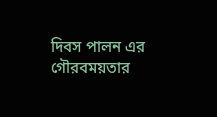দিবস পালন এর গৌরবময়তার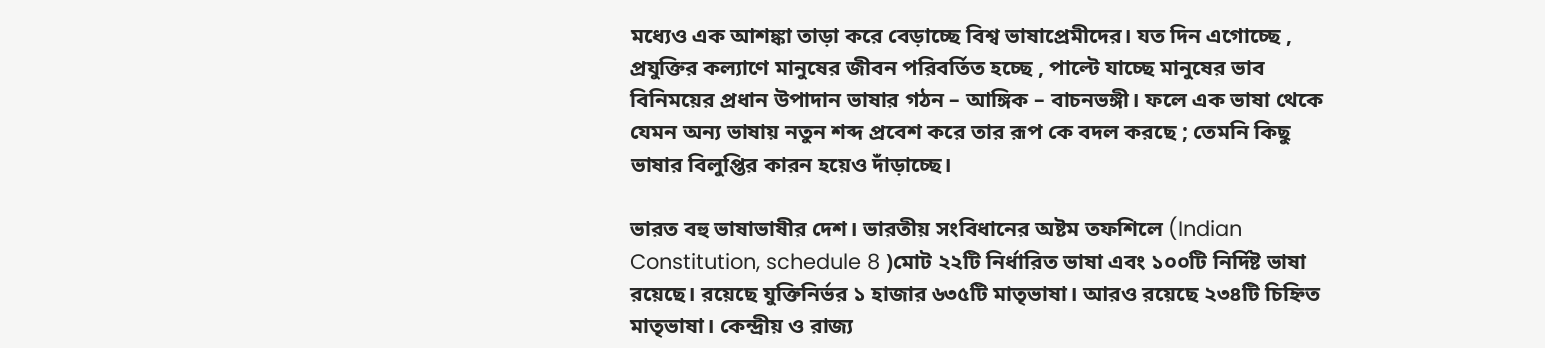মধ্যেও এক আশঙ্কা তাড়া করে বেড়াচ্ছে বিশ্ব ভাষাপ্রেমীদের। যত দিন এগোচ্ছে , প্রযুক্তির কল্যাণে মানুষের জীবন পরিবর্তিত হচ্ছে , পাল্টে যাচ্ছে মানুষের ভাব বিনিময়ের প্রধান উপাদান ভাষার গঠন – আঙ্গিক – বাচনভঙ্গী। ফলে এক ভাষা থেকে যেমন অন্য ভাষায় নতুন শব্দ প্রবেশ করে তার রূপ কে বদল করছে ; তেমনি কিছু ভাষার বিলুপ্তির কারন হয়েও দাঁড়াচ্ছে।

ভারত বহু ভাষাভাষীর দেশ। ভারতীয় সংবিধানের অষ্টম তফশিলে (Indian Constitution, schedule 8 )মোট ২২টি নির্ধারিত ভাষা এবং ১০০টি নির্দিষ্ট ভাষা রয়েছে। রয়েছে যুক্তিনির্ভর ১ হাজার ৬৩৫টি মাতৃভাষা। আরও রয়েছে ২৩৪টি চিহ্নিত মাতৃভাষা। কেন্দ্রীয় ও রাজ্য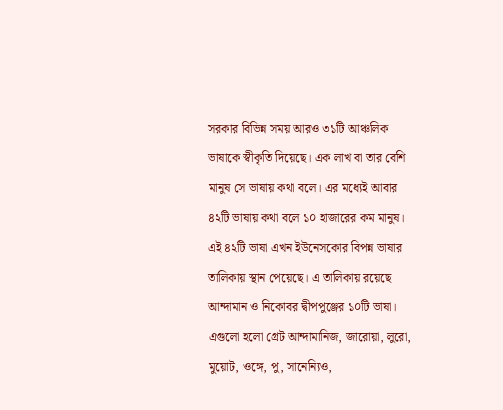সরকার বিভিন্ন সময় আরও ৩১টি আঞ্চলিক ভাষাকে স্বীকৃতি দিয়েছে। এক লাখ বা তার বেশি মানুষ সে ভাষায় কথা বলে। এর মধ্যেই আবার ৪২টি ভাষায় কথা বলে ১০ হাজারের কম মানুষ। এই ৪২টি ভাষা এখন ইউনেসকোর বিপন্ন ভাষার তালিকায় স্থান পেয়েছে। এ তালিকায় রয়েছে আন্দামান ও নিকোবর দ্বীপপুঞ্জের ১০টি ভাষা। এগুলো হলো গ্রেট আন্দামানিজ, জারোয়া, লুরো, মুয়োট, ওঙ্গে, পু, সানেন্যিও,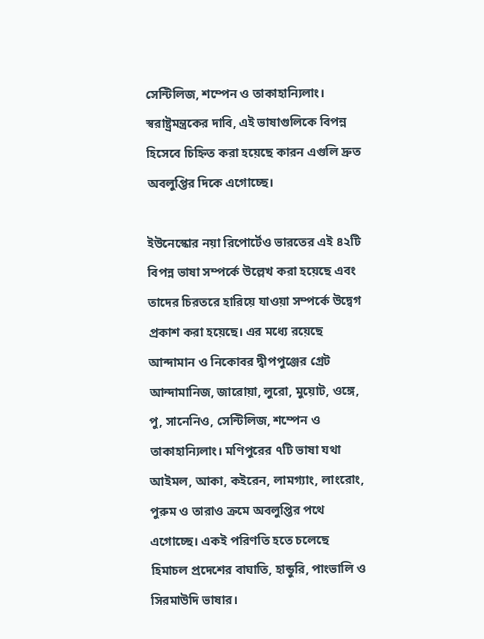সেন্টিলিজ, শম্পেন ও তাকাহান্যিলাং। স্বরাষ্ট্রমন্ত্রকের দাবি, এই ভাষাগুলিকে বিপন্ন হিসেবে চিহ্নিত করা হয়েছে কারন এগুলি দ্রুত অবলুপ্তির দিকে এগোচ্ছে।

ইউনেস্কোর নয়া রিপোর্টেও ভারতের এই ৪২টি বিপন্ন ভাষা সম্পর্কে উল্লেখ করা হয়েছে এবং তাদের চিরতরে হারিয়ে যাওয়া সম্পর্কে উদ্বেগ প্রকাশ করা হয়েছে। এর মধ্যে রয়েছে আন্দামান ও নিকোবর দ্বীপপুঞ্জের গ্রেট আন্দামানিজ, জারোয়া, লুরো, মুয়োট, ওঙ্গে, পু, সানেনিও, সেন্টিলিজ, শম্পেন ও তাকাহান্যিলাং। মণিপুরের ৭টি ভাষা যথা আইমল, আকা, কইরেন, লামগ্যাং, লাংরোং, পুরুম ও তারাও ক্রমে অবলুপ্তির পথে এগোচ্ছে। একই পরিণতি হতে চলেছে হিমাচল প্রদেশের বাঘাতি, হান্ডুরি, পাংভালি ও সিরমাউদি ভাষার।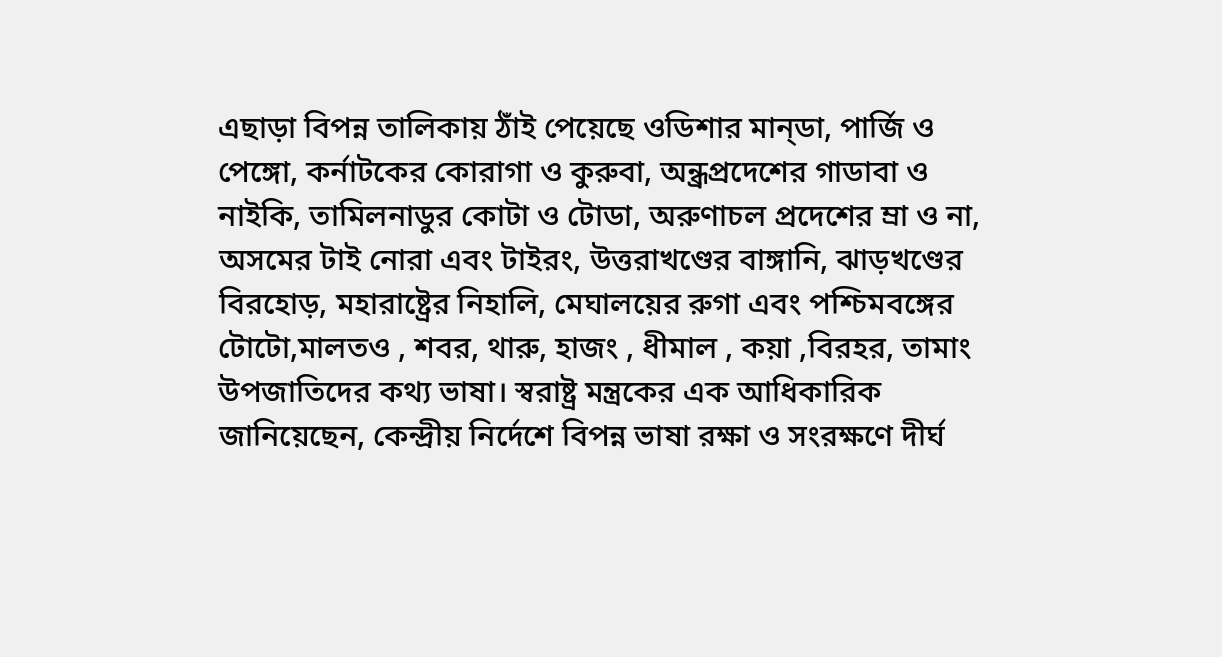এছাড়া বিপন্ন তালিকায় ঠাঁই পেয়েছে ওডিশার মান্‌ডা, পার্জি ও পেঙ্গো, কর্নাটকের কোরাগা ও কুরুবা, অন্ধ্রপ্রদেশের গাডাবা ও নাইকি, তামিলনাডুর কোটা ও টোডা, অরুণাচল প্রদেশের ম্রা ও না, অসমের টাই নোরা এবং টাইরং, উত্তরাখণ্ডের বাঙ্গানি, ঝাড়খণ্ডের বিরহোড়, মহারাষ্ট্রের নিহালি, মেঘালয়ের রুগা এবং পশ্চিমবঙ্গের টোটো,মালতও , শবর, থারু, হাজং , ধীমাল , কয়া ,বিরহর, তামাং উপজাতিদের কথ্য ভাষা। স্বরাষ্ট্র মন্ত্রকের এক আধিকারিক জানিয়েছেন, কেন্দ্রীয় নির্দেশে বিপন্ন ভাষা রক্ষা ও সংরক্ষণে দীর্ঘ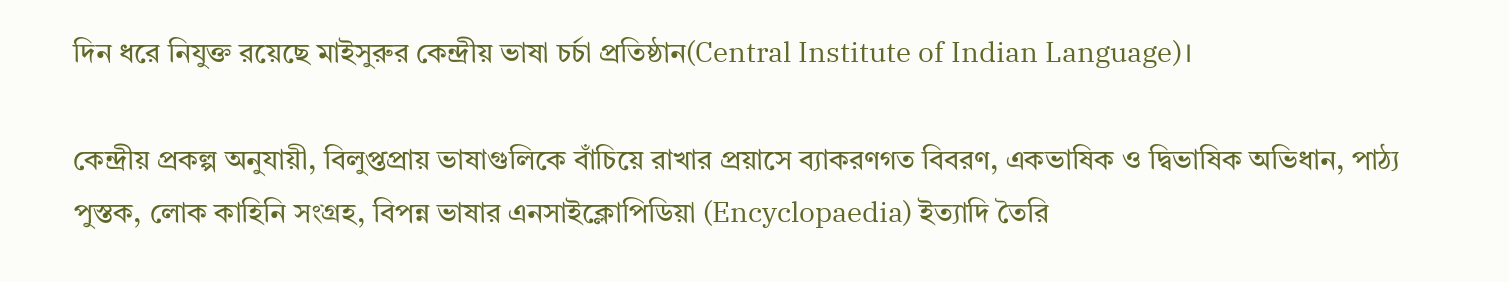দিন ধরে নিযুক্ত রয়েছে মাইসুরুর কেন্দ্রীয় ভাষা চর্চা প্রতিষ্ঠান(Central Institute of Indian Language)।

কেন্দ্রীয় প্রকল্প অনুযায়ী, বিলুপ্তপ্রায় ভাষাগুলিকে বাঁচিয়ে রাখার প্রয়াসে ব্যাকরণগত বিবরণ, একভাষিক ও দ্বিভাষিক অভিধান, পাঠ্য পুস্তক, লোক কাহিনি সংগ্রহ, বিপন্ন ভাষার এনসাইক্লোপিডিয়া (Encyclopaedia) ইত্যাদি তৈরি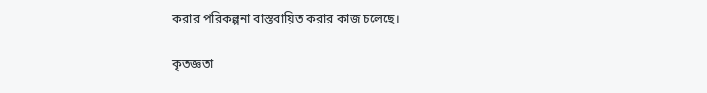করার পরিকল্পনা বাস্তবায়িত করার কাজ চলেছে।

কৃতজ্ঞতা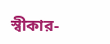স্বীকার-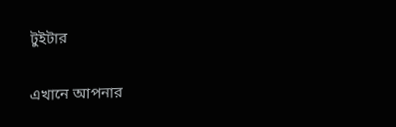টুইটার

এখানে আপনার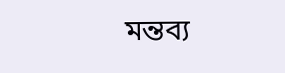মন্তব্য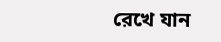রেখে যান